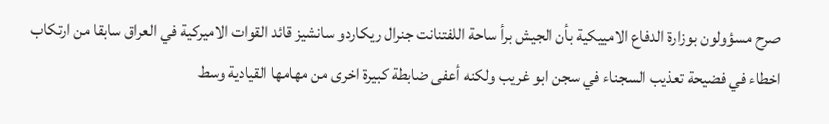صرح مسؤولون بوزارة الدفاع الامييكية بأن الجيش برأ ساحة اللفتنانت جنرال ريكاردو سانشيز قائد القوات الاميركية في العراق سابقا من ارتكاب اخطاء في فضيحة تعذيب السجناء في سجن ابو غريب ولكنه أعفى ضابطة كبيرة اخرى من مهامها القيادية وسط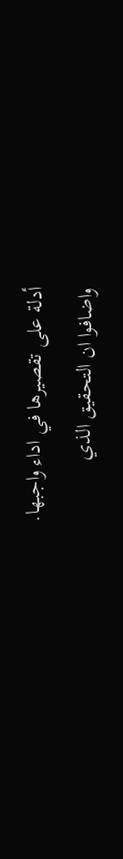أدلة على تقصيرها في اداء واجبها.
واضافوا ان التحقيق الذي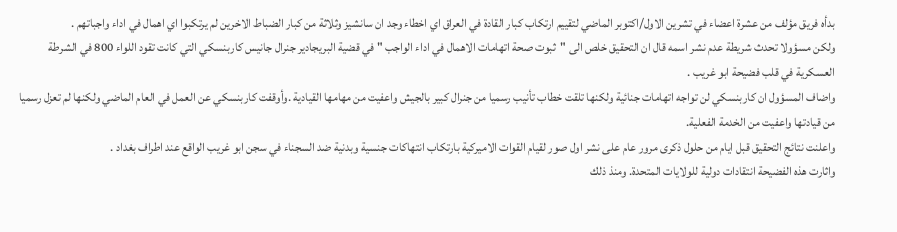بدأه فريق مؤلف من عشرة اعضاء في تشرين الاول/اكتوبر الماضي لتقييم ارتكاب كبار القادة في العراق اي اخطاء وجد ان سانشيز وثلاثة من كبار الضباط الاخرين لم يرتكبوا اي اهمال في اداء واجباتهم .
ولكن مسؤولا تحدث شريطة عدم نشر اسمه قال ان التحقيق خلص الى "ثبوت صحة اتهامات الاهمال في اداء الواجب " في قضية البريجادير جنرال جانيس كاربنسكي التي كانت تقود اللواء 800 في الشرطة العسكرية في قلب فضيحة ابو غريب .
واضاف المسؤول ان كاربنسكي لن تواجه اتهامات جنائية ولكنها تلقت خطاب تأنيب رسميا من جنرال كبير بالجيش واعفيت من مهامها القيادية .وأوقفت كاربنسكي عن العمل في العام الماضي ولكنها لم تعزل رسميا من قيادتها واعفيت من الخدمة الفعلية.
واعلنت نتائج التحقيق قبل ايام من حلول ذكرى مرور عام على نشر اول صور لقيام القوات الاميركية بارتكاب انتهاكات جنسية وبدنية ضد السجناء في سجن ابو غريب الواقع عند اطراف بغداد .
واثارت هذه الفضيحة انتقادات دولية للولايات المتحدة. ومنذ ذلك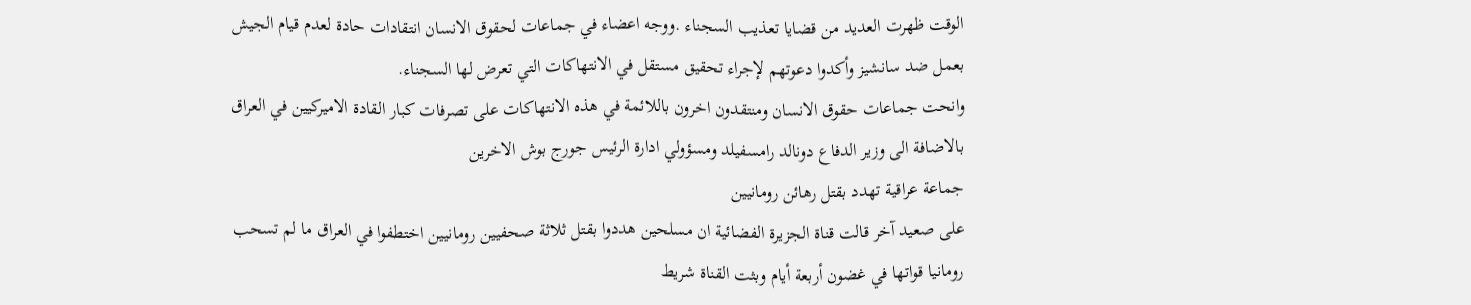الوقت ظهرت العديد من قضايا تعذيب السجناء .ووجه اعضاء في جماعات لحقوق الانسان انتقادات حادة لعدم قيام الجيش بعمل ضد سانشيز وأكدوا دعوتهم لإجراء تحقيق مستقل في الانتهاكات التي تعرض لها السجناء.
وانحت جماعات حقوق الانسان ومنتقدون اخرون باللائمة في هذه الانتهاكات على تصرفات كبار القادة الاميركيين في العراق بالاضافة الى وزير الدفاع دونالد رامسفيلد ومسؤولي ادارة الرئيس جورج بوش الاخرين
جماعة عراقية تهدد بقتل رهائن رومانيين
على صعيد آخر قالت قناة الجزيرة الفضائية ان مسلحين هددوا بقتل ثلاثة صحفيين رومانيين اختطفوا في العراق ما لم تسحب رومانيا قواتها في غضون أربعة أيام وبثت القناة شريط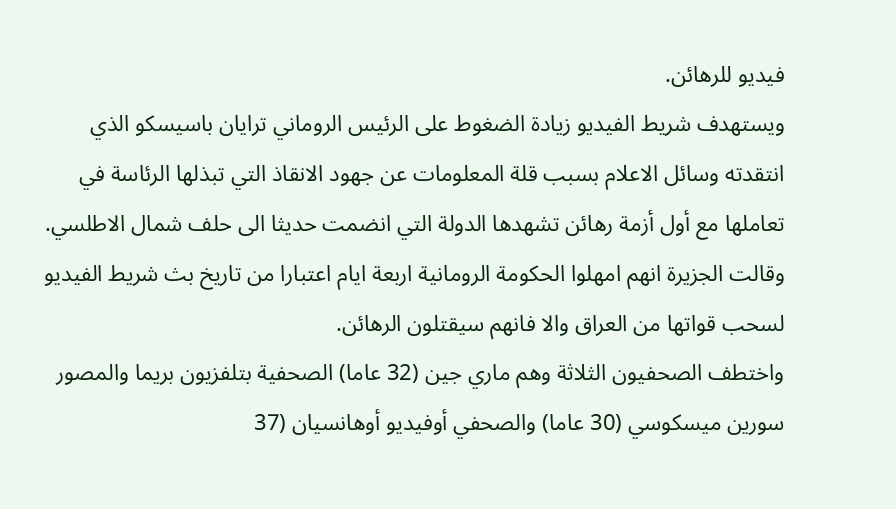فيديو للرهائن.
ويستهدف شريط الفيديو زيادة الضغوط على الرئيس الروماني ترايان باسيسكو الذي انتقدته وسائل الاعلام بسبب قلة المعلومات عن جهود الانقاذ التي تبذلها الرئاسة في تعاملها مع أول أزمة رهائن تشهدها الدولة التي انضمت حديثا الى حلف شمال الاطلسي.
وقالت الجزيرة انهم امهلوا الحكومة الرومانية اربعة ايام اعتبارا من تاريخ بث شريط الفيديو لسحب قواتها من العراق والا فانهم سيقتلون الرهائن.
واختطف الصحفيون الثلاثة وهم ماري جين (32 عاما) الصحفية بتلفزيون بريما والمصور سورين ميسكوسي (30 عاما) والصحفي أوفيديو أوهانسيان (37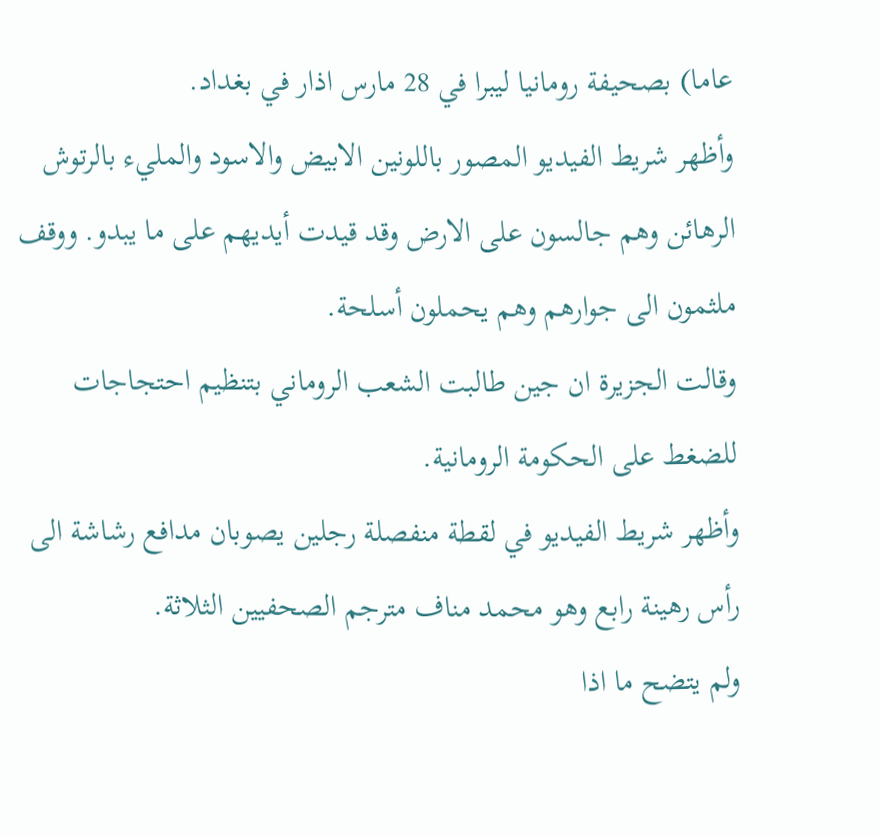عاما) بصحيفة رومانيا ليبرا في 28 مارس اذار في بغداد.
وأظهر شريط الفيديو المصور باللونين الابيض والاسود والمليء بالرتوش الرهائن وهم جالسون على الارض وقد قيدت أيديهم على ما يبدو. ووقف ملثمون الى جوارهم وهم يحملون أسلحة.
وقالت الجزيرة ان جين طالبت الشعب الروماني بتنظيم احتجاجات للضغط على الحكومة الرومانية.
وأظهر شريط الفيديو في لقطة منفصلة رجلين يصوبان مدافع رشاشة الى رأس رهينة رابع وهو محمد مناف مترجم الصحفيين الثلاثة.
ولم يتضح ما اذا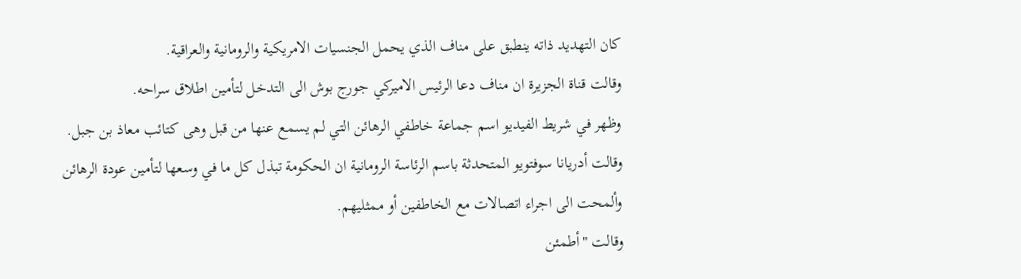كان التهديد ذاته ينطبق على مناف الذي يحمل الجنسيات الامريكية والرومانية والعراقية.
وقالت قناة الجزيرة ان مناف دعا الرئيس الاميركي جورج بوش الى التدخل لتأمين اطلاق سراحه.
وظهر في شريط الفيديو اسم جماعة خاطفي الرهائن التي لم يسمع عنها من قبل وهى كتائب معاذ بن جبل.
وقالت أدريانا سوفتويو المتحدثة باسم الرئاسة الرومانية ان الحكومة تبذل كل ما في وسعها لتأمين عودة الرهائن وألمحت الى اجراء اتصالات مع الخاطفين أو ممثليهم.
وقالت "أطمئن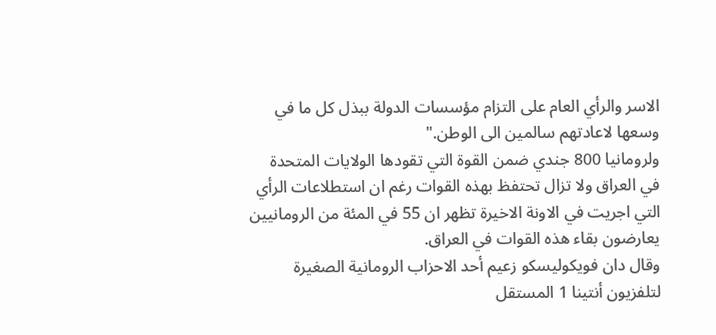الاسر والرأي العام على التزام مؤسسات الدولة ببذل كل ما في وسعها لاعادتهم سالمين الى الوطن."
ولرومانيا 800 جندي ضمن القوة التي تقودها الولايات المتحدة في العراق ولا تزال تحتفظ بهذه القوات رغم ان استطلاعات الرأي التي اجريت في الاونة الاخيرة تظهر ان 55 في المئة من الرومانيين يعارضون بقاء هذه القوات في العراق.
وقال دان فويكوليسكو زعيم أحد الاحزاب الرومانية الصغيرة لتلفزيون أنتينا 1 المستقل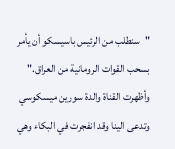"سنطلب من الرئيس باسيسكو أن يأمر بسحب القوات الرومانية من العراق."
وأظهرت القناة والدة سورين ميسكوسي وتدعى الينا وقد انفجرت في البكاء وهي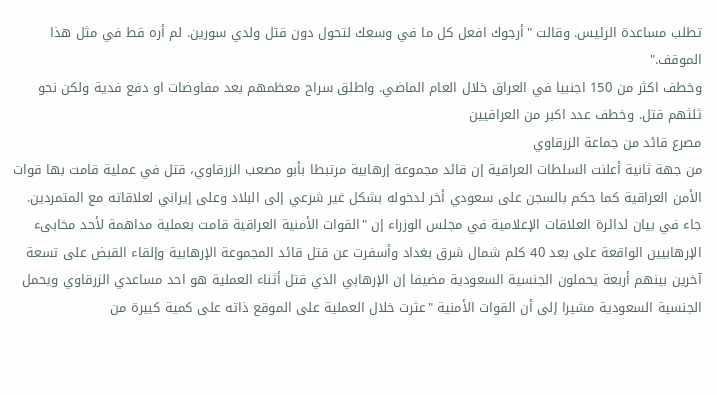تطلب مساعدة الرئيس. وقالت "أرجوك افعل كل ما في وسعك لتحول دون قتل ولدي سورين. لم أره قط في مثل هذا الموقف."
وخطف اكثر من 150 اجنبيا في العراق خلال العام الماضي. واطلق سراح معظمهم بعد مفاوضات او دفع فدية ولكن نحو ثلثهم قتل. وخطف عدد اكبر من العراقيين
مصرع قائد من جماعة الزرقاوي
من جهة ثانية أعلنت السلطات العراقية إن قائد مجموعة إرهابية مرتبطا بأبو مصعب الزرقاوي، قتل في عملية قامت بها قوات الأمن العراقية كما حكم بالسجن على سعودي أخر لدخوله بشكل غير شرعي إلى البلاد وعلى إيراني لعلاقاته مع المتمردين.
جاء في بيان لدائرة العلاقات الإعلامية في مجلس الوزراء إن "القوات الأمنية العراقية قامت بعملية مداهمة لأحد مخابىء الإرهابيين الواقعة على بعد 40 كلم شمال شرق بغداد وأسفرت عن قتل قائد المجموعة الإرهابية وإلقاء القبض على تسعة آخرين بينهم أربعة يحملون الجنسية السعودية مضيفا إن الإرهابي الذي قتل أثناء العملية هو احد مساعدي الزرقاوي ويحمل الجنسية السعودية مشيرا إلى أن القوات الأمنية "عثرت خلال العملية على الموقع ذاته على كمية كبيرة من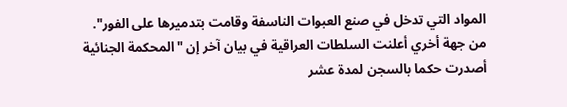المواد التي تدخل في صنع العبوات الناسفة وقامت بتدميرها على الفور".
من جهة أخري أعلنت السلطات العراقية في بيان آخر إن "المحكمة الجنائية أصدرت حكما بالسجن لمدة عشر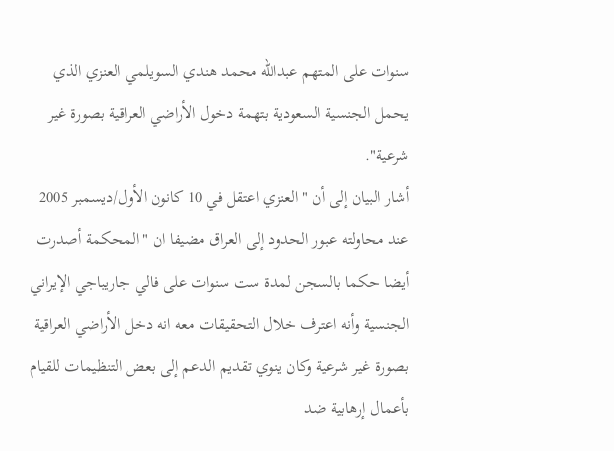سنوات على المتهم عبدالله محمد هندي السويلمي العنزي الذي يحمل الجنسية السعودية بتهمة دخول الأراضي العراقية بصورة غير شرعية".
أشار البيان إلى أن "العنزي اعتقل في 10 كانون الأول/ديسمبر 2005 عند محاولته عبور الحدود إلى العراق مضيفا ان "المحكمة أصدرت أيضا حكما بالسجن لمدة ست سنوات على فالي جاريباجي الإيراني الجنسية وأنه اعترف خلال التحقيقات معه انه دخل الأراضي العراقية بصورة غير شرعية وكان ينوي تقديم الدعم إلى بعض التنظيمات للقيام بأعمال إرهابية ضد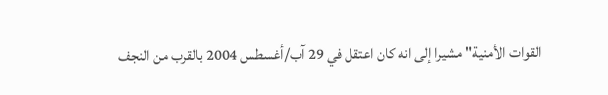القوات الأمنية" مشيرا إلى انه كان اعتقل في 29 آب/أغسطس 2004 بالقرب من النجف